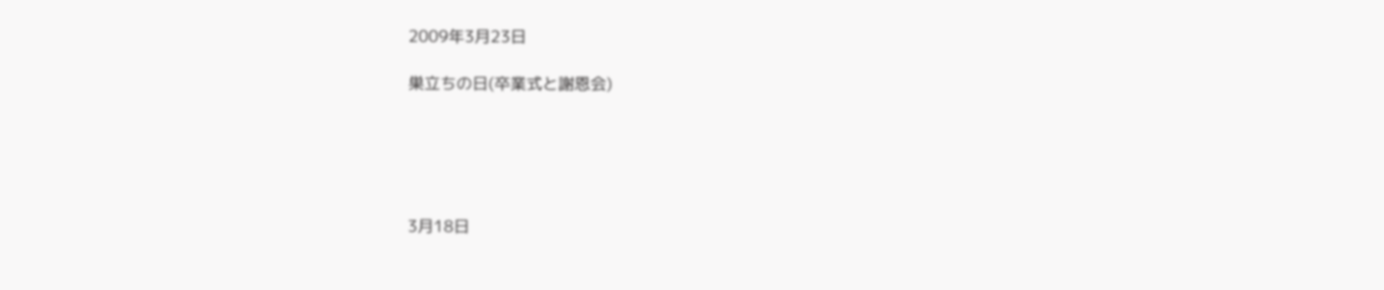2009年3月23日

巣立ちの日(卒業式と謝恩会)





3月18日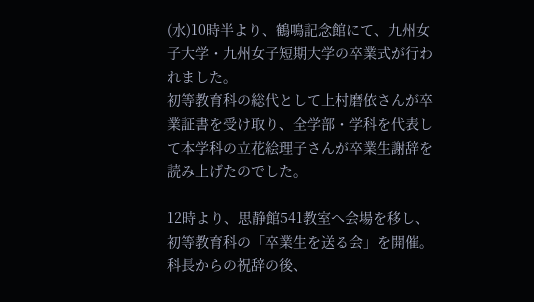(水)10時半より、鶴鳴記念館にて、九州女子大学・九州女子短期大学の卒業式が行われました。
初等教育科の総代として上村磨依さんが卒業証書を受け取り、全学部・学科を代表して本学科の立花絵理子さんが卒業生謝辞を読み上げたのでした。

12時より、思静館541教室へ会場を移し、初等教育科の「卒業生を送る会」を開催。科長からの祝辞の後、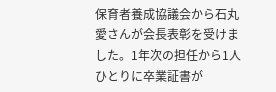保育者養成協議会から石丸愛さんが会長表彰を受けました。1年次の担任から1人ひとりに卒業証書が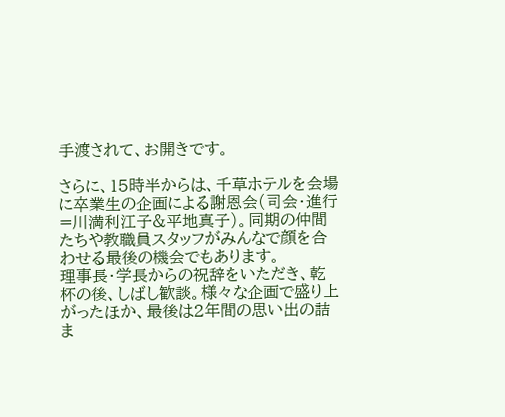手渡されて、お開きです。

さらに、15時半からは、千草ホテルを会場に卒業生の企画による謝恩会(司会・進行=川満利江子&平地真子)。同期の仲間たちや教職員スタッフがみんなで顔を合わせる最後の機会でもあります。
理事長・学長からの祝辞をいただき、乾杯の後、しばし歓談。様々な企画で盛り上がったほか、最後は2年間の思い出の詰ま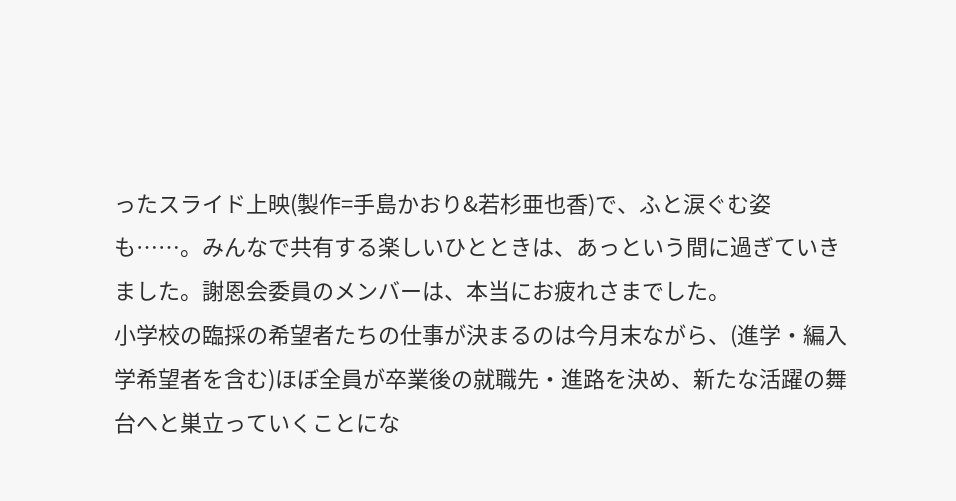ったスライド上映(製作=手島かおり&若杉亜也香)で、ふと涙ぐむ姿も……。みんなで共有する楽しいひとときは、あっという間に過ぎていきました。謝恩会委員のメンバーは、本当にお疲れさまでした。
小学校の臨採の希望者たちの仕事が決まるのは今月末ながら、(進学・編入学希望者を含む)ほぼ全員が卒業後の就職先・進路を決め、新たな活躍の舞台へと巣立っていくことにな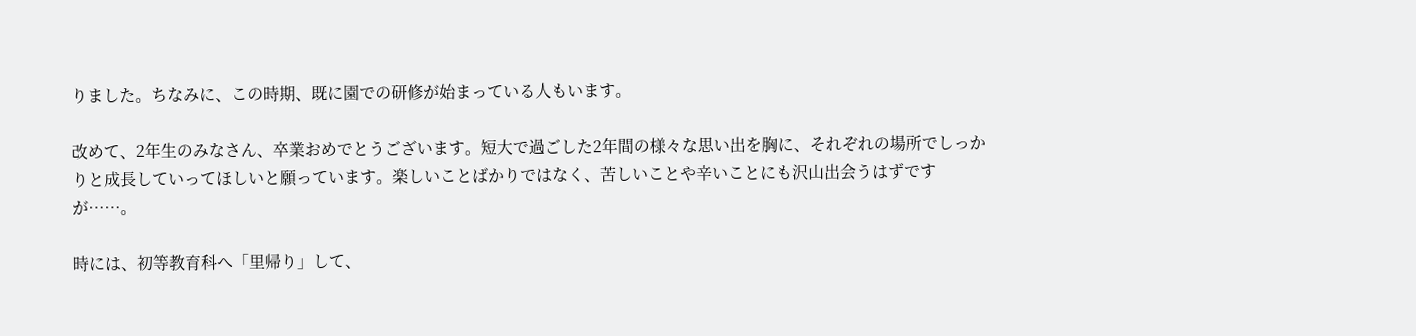りました。ちなみに、この時期、既に園での研修が始まっている人もいます。

改めて、2年生のみなさん、卒業おめでとうございます。短大で過ごした2年間の様々な思い出を胸に、それぞれの場所でしっかりと成長していってほしいと願っています。楽しいことばかりではなく、苦しいことや辛いことにも沢山出会うはずですが……。

時には、初等教育科へ「里帰り」して、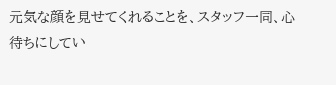元気な顔を見せてくれることを、スタッフ一同、心待ちにしてい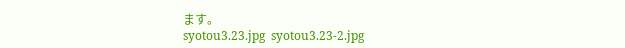ます。
syotou3.23.jpg  syotou3.23-2.jpg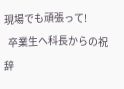現場でも頑張って!
  卒業生へ科長からの祝辞